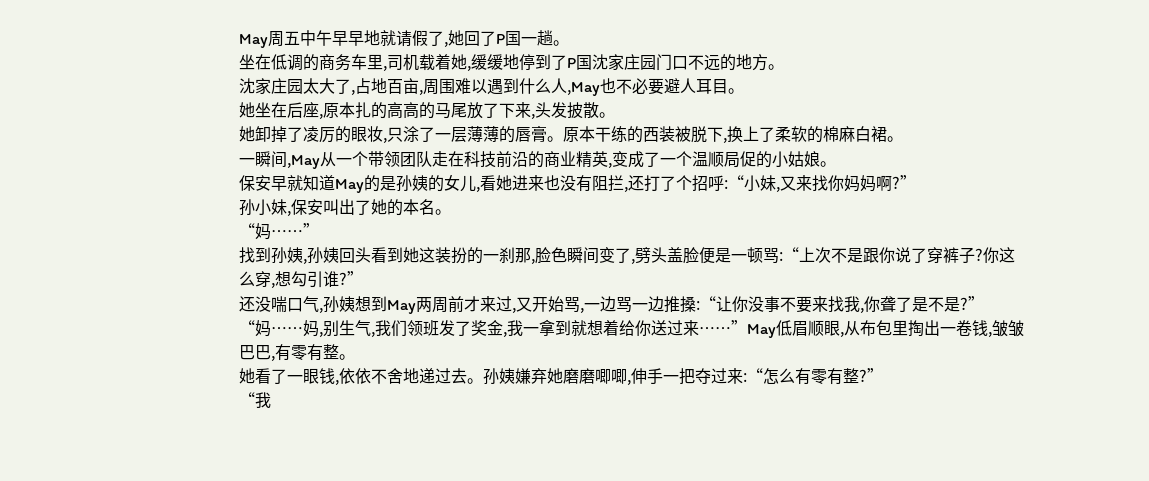May周五中午早早地就请假了,她回了P国一趟。
坐在低调的商务车里,司机载着她,缓缓地停到了P国沈家庄园门口不远的地方。
沈家庄园太大了,占地百亩,周围难以遇到什么人,May也不必要避人耳目。
她坐在后座,原本扎的高高的马尾放了下来,头发披散。
她卸掉了凌厉的眼妆,只涂了一层薄薄的唇膏。原本干练的西装被脱下,换上了柔软的棉麻白裙。
一瞬间,May从一个带领团队走在科技前沿的商业精英,变成了一个温顺局促的小姑娘。
保安早就知道May的是孙姨的女儿,看她进来也没有阻拦,还打了个招呼:“小妹,又来找你妈妈啊?”
孙小妹,保安叫出了她的本名。
“妈……”
找到孙姨,孙姨回头看到她这装扮的一刹那,脸色瞬间变了,劈头盖脸便是一顿骂:“上次不是跟你说了穿裤子?你这么穿,想勾引谁?”
还没喘口气,孙姨想到May两周前才来过,又开始骂,一边骂一边推搡:“让你没事不要来找我,你聋了是不是?”
“妈……妈,别生气,我们领班发了奖金,我一拿到就想着给你送过来……”May低眉顺眼,从布包里掏出一卷钱,皱皱巴巴,有零有整。
她看了一眼钱,依依不舍地递过去。孙姨嫌弃她磨磨唧唧,伸手一把夺过来:“怎么有零有整?”
“我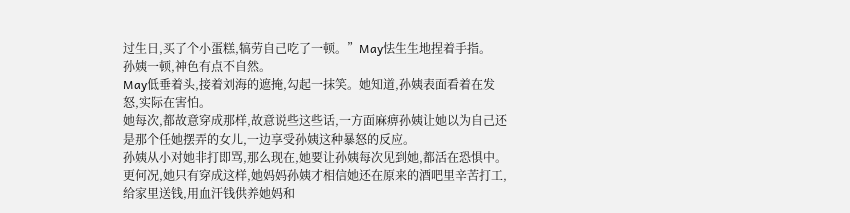过生日,买了个小蛋糕,犒劳自己吃了一顿。”May怯生生地捏着手指。
孙姨一顿,神色有点不自然。
May低垂着头,接着刘海的遮掩,勾起一抹笑。她知道,孙姨表面看着在发怒,实际在害怕。
她每次,都故意穿成那样,故意说些这些话,一方面麻痹孙姨让她以为自己还是那个任她摆弄的女儿,一边享受孙姨这种暴怒的反应。
孙姨从小对她非打即骂,那么现在,她要让孙姨每次见到她,都活在恐惧中。
更何况,她只有穿成这样,她妈妈孙姨才相信她还在原来的酒吧里辛苦打工,给家里送钱,用血汗钱供养她妈和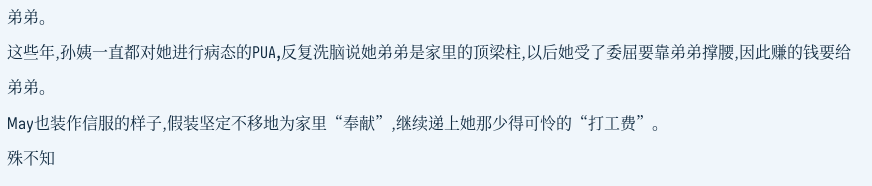弟弟。
这些年,孙姨一直都对她进行病态的PUA,反复洗脑说她弟弟是家里的顶梁柱,以后她受了委屈要靠弟弟撑腰,因此赚的钱要给弟弟。
May也装作信服的样子,假装坚定不移地为家里“奉献”,继续递上她那少得可怜的“打工费”。
殊不知